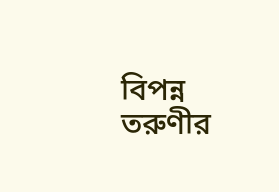বিপন্ন তরুণীর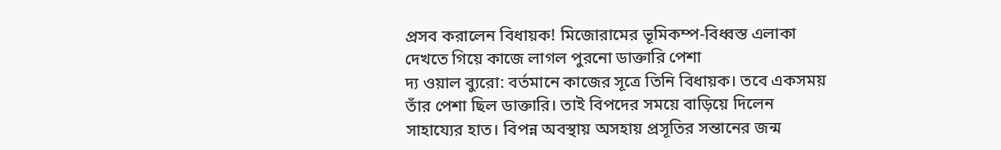প্রসব করালেন বিধায়ক! মিজোরামের ভূমিকম্প-বিধ্বস্ত এলাকা দেখতে গিয়ে কাজে লাগল পুরনো ডাক্তারি পেশা
দ্য ওয়াল ব্যুরো: বর্তমানে কাজের সূত্রে তিনি বিধায়ক। তবে একসময় তাঁর পেশা ছিল ডাক্তারি। তাই বিপদের সময়ে বাড়িয়ে দিলেন সাহায্যের হাত। বিপন্ন অবস্থায় অসহায় প্রসূতির সন্তানের জন্ম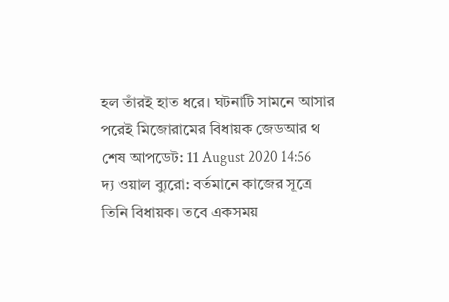হল তাঁরই হাত ধরে। ঘটনাটি সামনে আসার পরেই মিজোরামের বিধায়ক জেডআর থ
শেষ আপডেট: 11 August 2020 14:56
দ্য ওয়াল ব্যুরো: বর্তমানে কাজের সূত্রে তিনি বিধায়ক। তবে একসময়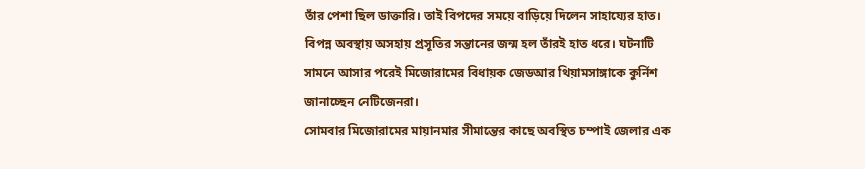তাঁর পেশা ছিল ডাক্তারি। তাই বিপদের সময়ে বাড়িয়ে দিলেন সাহায্যের হাত। বিপন্ন অবস্থায় অসহায় প্রসূতির সন্তানের জন্ম হল তাঁরই হাত ধরে। ঘটনাটি সামনে আসার পরেই মিজোরামের বিধায়ক জেডআর থিয়ামসাঙ্গাকে কুর্নিশ জানাচ্ছেন নেটিজেনরা।
সোমবার মিজোরামের মায়ানমার সীমান্তের কাছে অবস্থিত চম্পাই জেলার এক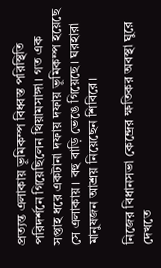প্রত্যন্ত এলাকায় ভূমিকম্প বিধ্বস্ত পরিস্থিতি পরিদর্শনে গিয়েছিলেন থিয়ামসাঙ্গা। গত এক সপ্তাহ ধরে একটানা দফায় দফায় ভূমিকম্প হয়েছে সে এলাকায়। বহু বাড়ি ভেঙে গিয়েছে। ঘরহারা মানুষজন আশ্রয় নিয়েছেন শিবিরে।

নিজের বিধানসভা কেন্দ্রের ক্ষতিকর অবস্থা ঘুরে দেখতে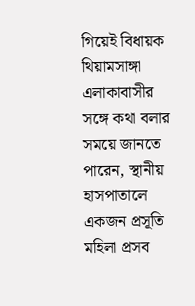গিয়েই বিধায়ক থিয়ামসাঙ্গা এলাকাবাসীর সঙ্গে কথা বলার সময়ে জানতে পারেন, স্থানীয় হাসপাতালে একজন প্রসূতি মহিলা প্রসব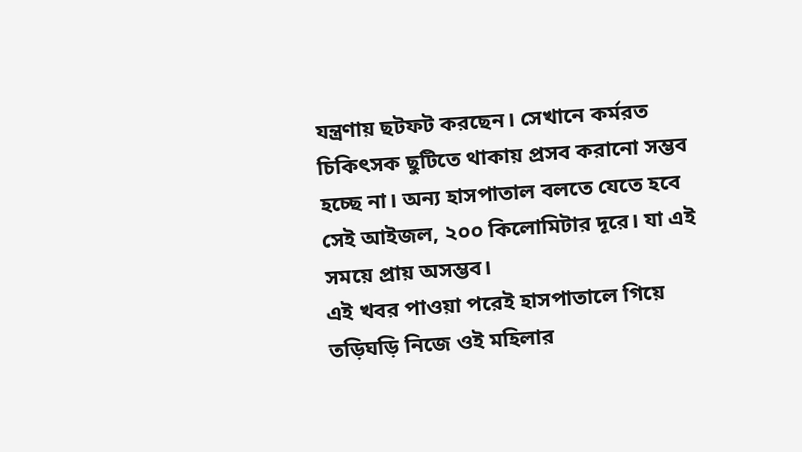যন্ত্রণায় ছটফট করছেন। সেখানে কর্মরত চিকিৎসক ছুটিতে থাকায় প্রসব করানো সম্ভব হচ্ছে না। অন্য হাসপাতাল বলতে যেতে হবে সেই আইজল, ২০০ কিলোমিটার দূরে। যা এই সময়ে প্রায় অসম্ভব।
এই খবর পাওয়া পরেই হাসপাতালে গিয়ে তড়িঘড়ি নিজে ওই মহিলার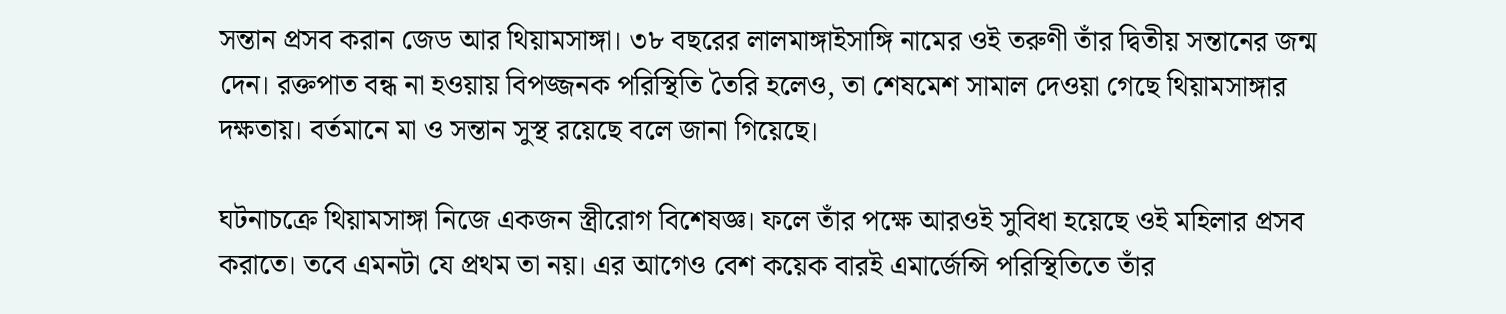সন্তান প্রসব করান জেড আর থিয়ামসাঙ্গা। ৩৮ বছরের লালমাঙ্গাইসাঙ্গি নামের ওই তরুণী তাঁর দ্বিতীয় সন্তানের জন্ম দেন। রক্তপাত বন্ধ না হওয়ায় বিপজ্জনক পরিস্থিতি তৈরি হলেও, তা শেষমেশ সামাল দেওয়া গেছে থিয়ামসাঙ্গার দক্ষতায়। বর্তমানে মা ও সন্তান সুস্থ রয়েছে বলে জানা গিয়েছে।

ঘটনাচক্রে থিয়ামসাঙ্গা নিজে একজন স্ত্রীরোগ বিশেষজ্ঞ। ফলে তাঁর পক্ষে আরওই সুবিধা হয়েছে ওই মহিলার প্রসব করাতে। তবে এমনটা যে প্রথম তা নয়। এর আগেও বেশ কয়েক বারই এমার্জেন্সি পরিস্থিতিতে তাঁর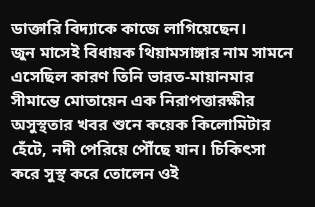ডাক্তারি বিদ্যাকে কাজে লাগিয়েছেন।
জুন মাসেই বিধায়ক থিয়ামসাঙ্গার নাম সামনে এসেছিল কারণ তিনি ভারত-মায়ানমার সীমান্তে মোতায়েন এক নিরাপত্তারক্ষীর অসুস্থতার খবর শুনে কয়েক কিলোমিটার হেঁটে, নদী পেরিয়ে পৌঁছে যান। চিকিৎসা করে সুস্থ করে তোলেন ওই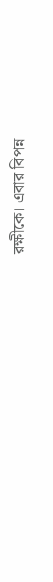রক্ষীকে। এবার বিপন্ন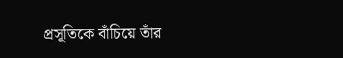প্রসূতিকে বাঁচিয়ে তাঁর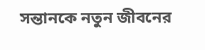সন্তানকে নতুন জীবনের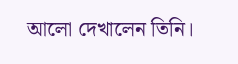আলো দেখালেন তিনি।